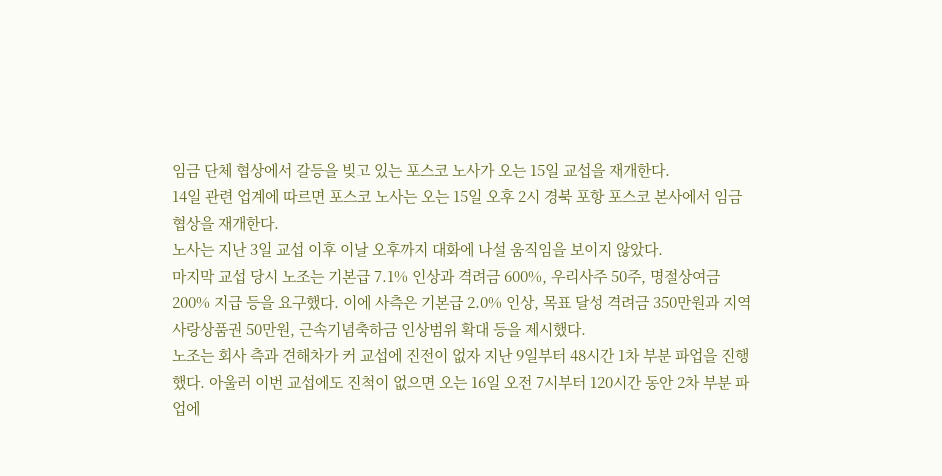임금 단체 협상에서 갈등을 빚고 있는 포스코 노사가 오는 15일 교섭을 재개한다.
14일 관련 업계에 따르면 포스코 노사는 오는 15일 오후 2시 경북 포항 포스코 본사에서 임금 협상을 재개한다.
노사는 지난 3일 교섭 이후 이날 오후까지 대화에 나설 움직임을 보이지 않았다.
마지막 교섭 당시 노조는 기본급 7.1% 인상과 격려금 600%, 우리사주 50주, 명절상여금 200% 지급 등을 요구했다. 이에 사측은 기본급 2.0% 인상, 목표 달성 격려금 350만원과 지역사랑상품권 50만원, 근속기념축하금 인상범위 확대 등을 제시했다.
노조는 회사 측과 견해차가 커 교섭에 진전이 없자 지난 9일부터 48시간 1차 부분 파업을 진행했다. 아울러 이번 교섭에도 진척이 없으면 오는 16일 오전 7시부터 120시간 동안 2차 부분 파업에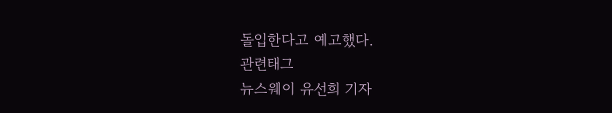돌입한다고 예고했다.
관련태그
뉴스웨이 유선희 기자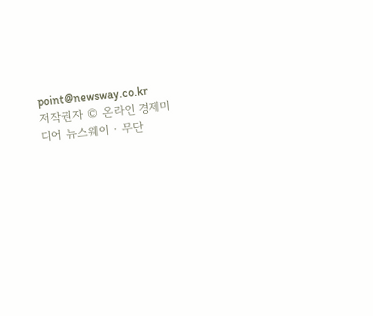point@newsway.co.kr
저작권자 © 온라인 경제미디어 뉴스웨이 · 무단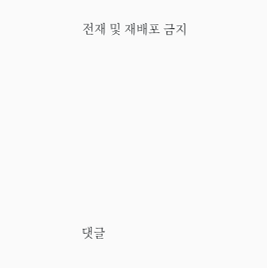전재 및 재배포 금지







댓글